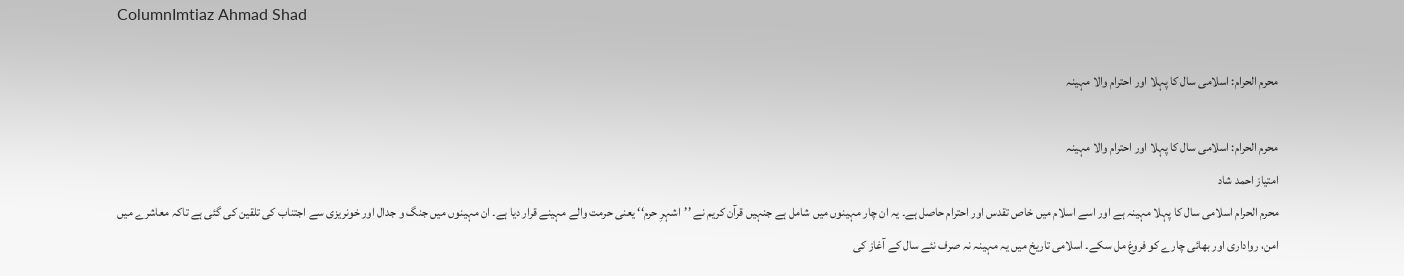ColumnImtiaz Ahmad Shad

محرم الحرام: اسلامی سال کا پہلا اور احترام والا مہینہ

محرم الحرام: اسلامی سال کا پہلا اور احترام والا مہینہ
امتیاز احمد شاد
محرم الحرام اسلامی سال کا پہلا مہینہ ہے اور اسے اسلام میں خاص تقدس اور احترام حاصل ہے۔ یہ ان چار مہینوں میں شامل ہے جنہیں قرآن کریم نے ’’اشہرِ حرم‘‘ یعنی حرمت والے مہینے قرار دیا ہے۔ ان مہینوں میں جنگ و جدال اور خونریزی سے اجتناب کی تلقین کی گئی ہے تاکہ معاشرے میں امن، رواداری اور بھائی چارے کو فروغ مل سکے۔ اسلامی تاریخ میں یہ مہینہ نہ صرف نئے سال کے آغاز کی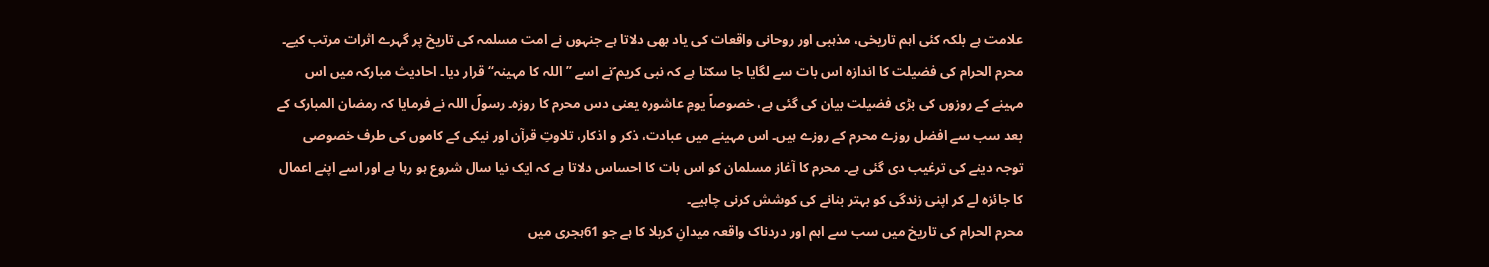علامت ہے بلکہ کئی اہم تاریخی، مذہبی اور روحانی واقعات کی یاد بھی دلاتا ہے جنہوں نے امت مسلمہ کی تاریخ پر گہرے اثرات مرتب کیے۔
محرم الحرام کی فضیلت کا اندازہ اس بات سے لگایا جا سکتا ہے کہ نبی کریم ؐنے اسے ’’ اللہ کا مہینہ‘‘ قرار دیا۔ احادیث مبارکہ میں اس مہینے کے روزوں کی بڑی فضیلت بیان کی گئی ہے، خصوصاً یومِ عاشورہ یعنی دس محرم کا روزہ۔ رسولؐ اللہ نے فرمایا کہ رمضان المبارک کے بعد سب سے افضل روزے محرم کے روزے ہیں۔ اس مہینے میں عبادت، ذکر و اذکار، تلاوتِ قرآن اور نیکی کے کاموں کی طرف خصوصی توجہ دینے کی ترغیب دی گئی ہے۔ محرم کا آغاز مسلمان کو اس بات کا احساس دلاتا ہے کہ ایک نیا سال شروع ہو رہا ہے اور اسے اپنے اعمال کا جائزہ لے کر اپنی زندگی کو بہتر بنانے کی کوشش کرنی چاہیے۔
محرم الحرام کی تاریخ میں سب سے اہم اور دردناک واقعہ میدانِ کربلا کا ہے جو 61ہجری میں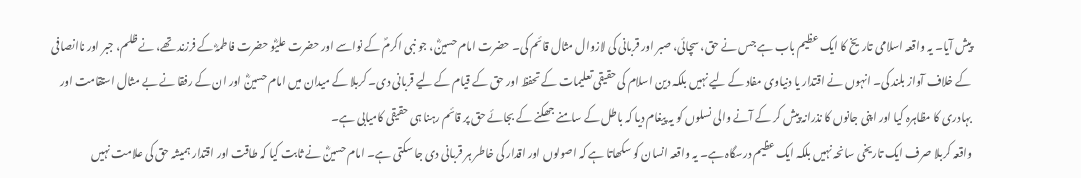پیش آیا۔ یہ واقعہ اسلامی تاریخ کا ایک عظیم باب ہے جس نے حق، سچائی، صبر اور قربانی کی لازوال مثال قائم کی۔ حضرت امام حسینؓ، جو نبی اکرمؐ کے نواسے اور حضرت علیؓو حضرت فاطمہؓ کے فرزند تھے، نے ظلم، جبر اور ناانصافی کے خلاف آواز بلند کی۔ انہوں نے اقتدار یا دنیاوی مفاد کے لیے نہیں بلکہ دین اسلام کی حقیقی تعلیمات کے تحفظ اور حق کے قیام کے لیے قربانی دی۔ کربلا کے میدان میں امام حسینؓ اور ان کے رفقا نے بے مثال استقامت اور بہادری کا مظاہرہ کیا اور اپنی جانوں کا نذرانہ پیش کر کے آنے والی نسلوں کو یہ پیغام دیا کہ باطل کے سامنے جھکنے کے بجائے حق پر قائم رہنا ہی حقیقی کامیابی ہے۔
واقعہ کربلا صرف ایک تاریخی سانحہ نہیں بلکہ ایک عظیم درسگاہ ہے۔ یہ واقعہ انسان کو سکھاتا ہے کہ اصولوں اور اقدار کی خاطر ہر قربانی دی جا سکتی ہے۔ امام حسینؓ نے ثابت کیا کہ طاقت اور اقتدار ہمیشہ حق کی علامت نہیں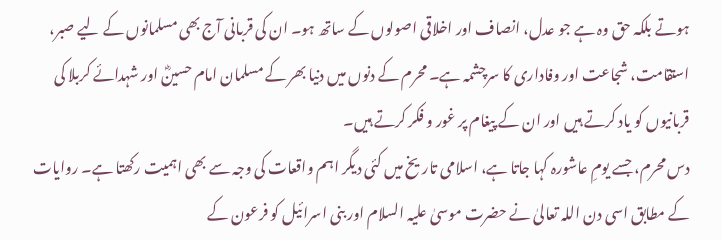ہوتے بلکہ حق وہ ہے جو عدل، انصاف اور اخلاقی اصولوں کے ساتھ ہو۔ ان کی قربانی آج بھی مسلمانوں کے لیے صبر، استقامت، شجاعت اور وفاداری کا سرچشمہ ہے۔ محرم کے دنوں میں دنیا بھر کے مسلمان امام حسینؓ اور شہدائے کربلا کی قربانیوں کو یاد کرتے ہیں اور ان کے پیغام پر غور و فکر کرتے ہیں۔
دس محرم، جسے یومِ عاشورہ کہا جاتا ہے، اسلامی تاریخ میں کئی دیگر اہم واقعات کی وجہ سے بھی اہمیت رکھتا ہے۔ روایات کے مطابق اسی دن اللہ تعالیٰ نے حضرت موسیٰ علیہ السلام اور بنی اسرائیل کو فرعون کے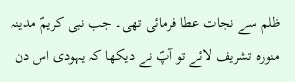ظلم سے نجات عطا فرمائی تھی۔ جب نبی کریمؐ مدینہ منورہ تشریف لائے تو آپؐ نے دیکھا کہ یہودی اس دن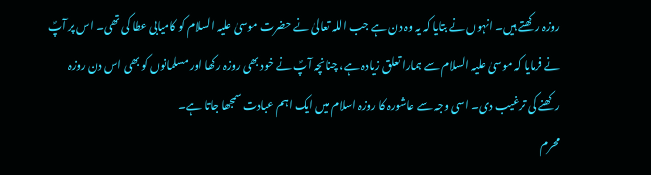روزہ رکھتے ہیں۔ انہوں نے بتایا کہ یہ وہ دن ہے جب اللہ تعالیٰ نے حضرت موسیٰ علیہ السلام کو کامیابی عطا کی تھی۔ اس پر آپؐ نے فرمایا کہ موسیٰ علیہ السلام سے ہمارا تعلق زیادہ ہے، چنانچہ آپؐ نے خود بھی روزہ رکھا اور مسلمانوں کو بھی اس دن روزہ رکھنے کی ترغیب دی۔ اسی وجہ سے عاشورہ کا روزہ اسلام میں ایک اہم عبادت سمجھا جاتا ہے۔
محرم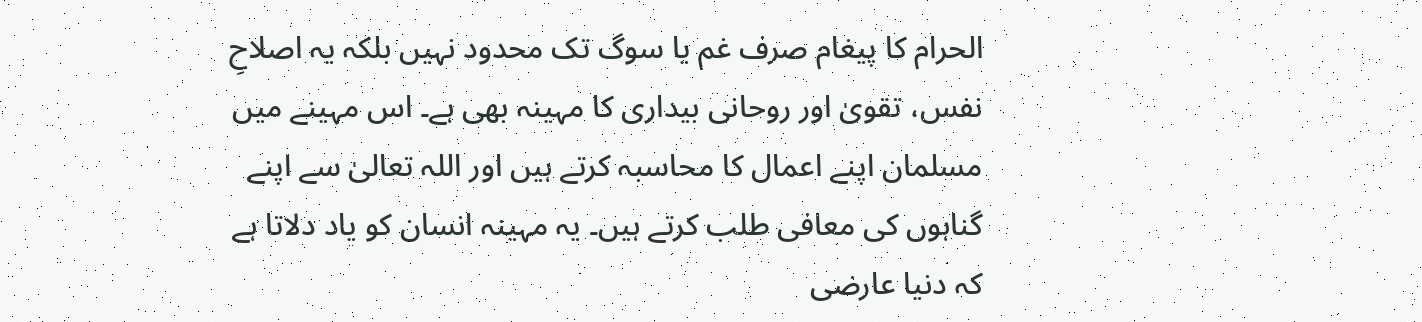الحرام کا پیغام صرف غم یا سوگ تک محدود نہیں بلکہ یہ اصلاحِ نفس، تقویٰ اور روحانی بیداری کا مہینہ بھی ہے۔ اس مہینے میں مسلمان اپنے اعمال کا محاسبہ کرتے ہیں اور اللہ تعالیٰ سے اپنے گناہوں کی معافی طلب کرتے ہیں۔ یہ مہینہ انسان کو یاد دلاتا ہے کہ دنیا عارضی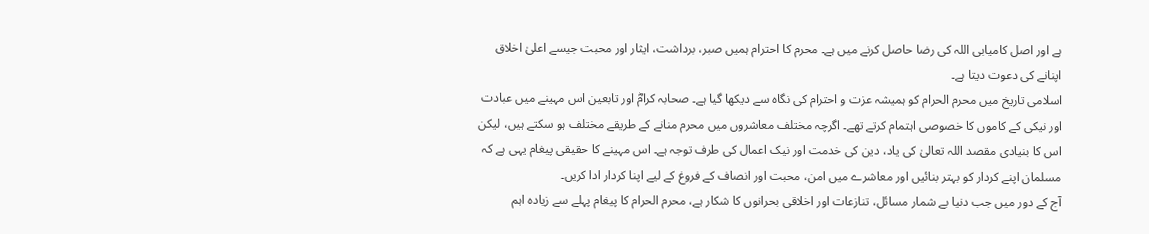ہے اور اصل کامیابی اللہ کی رضا حاصل کرنے میں ہے۔ محرم کا احترام ہمیں صبر، برداشت، ایثار اور محبت جیسے اعلیٰ اخلاق اپنانے کی دعوت دیتا ہے۔
اسلامی تاریخ میں محرم الحرام کو ہمیشہ عزت و احترام کی نگاہ سے دیکھا گیا ہے۔ صحابہ کرامؓ اور تابعین اس مہینے میں عبادت اور نیکی کے کاموں کا خصوصی اہتمام کرتے تھے۔ اگرچہ مختلف معاشروں میں محرم منانے کے طریقے مختلف ہو سکتے ہیں، لیکن اس کا بنیادی مقصد اللہ تعالیٰ کی یاد، دین کی خدمت اور نیک اعمال کی طرف توجہ ہے۔ اس مہینے کا حقیقی پیغام یہی ہے کہ مسلمان اپنے کردار کو بہتر بنائیں اور معاشرے میں امن، محبت اور انصاف کے فروغ کے لیے اپنا کردار ادا کریں۔
آج کے دور میں جب دنیا بے شمار مسائل، تنازعات اور اخلاقی بحرانوں کا شکار ہے، محرم الحرام کا پیغام پہلے سے زیادہ اہم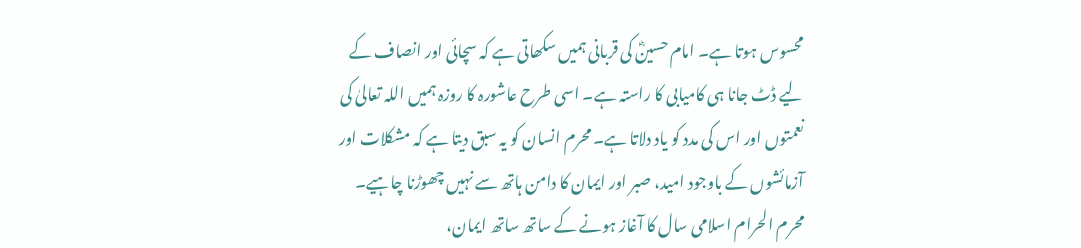محسوس ہوتا ہے۔ امام حسینؓ کی قربانی ہمیں سکھاتی ہے کہ سچائی اور انصاف کے لیے ڈٹ جانا ہی کامیابی کا راستہ ہے۔ اسی طرح عاشورہ کا روزہ ہمیں اللہ تعالیٰ کی نعمتوں اور اس کی مدد کو یاد دلاتا ہے۔ محرم انسان کو یہ سبق دیتا ہے کہ مشکلات اور آزمائشوں کے باوجود امید، صبر اور ایمان کا دامن ہاتھ سے نہیں چھوڑنا چاہیے۔
محرم الحرام اسلامی سال کا آغاز ہونے کے ساتھ ساتھ ایمان،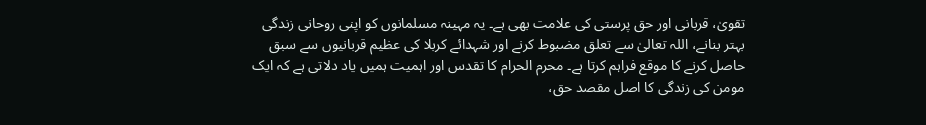تقویٰ، قربانی اور حق پرستی کی علامت بھی ہے۔ یہ مہینہ مسلمانوں کو اپنی روحانی زندگی بہتر بنانے، اللہ تعالیٰ سے تعلق مضبوط کرنے اور شہدائے کربلا کی عظیم قربانیوں سے سبق حاصل کرنے کا موقع فراہم کرتا ہے۔ محرم الحرام کا تقدس اور اہمیت ہمیں یاد دلاتی ہے کہ ایک مومن کی زندگی کا اصل مقصد حق،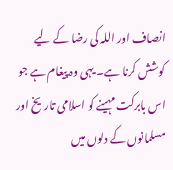انصاف اور اللہ کی رضا کے لیے کوشش کرنا ہے۔ یہی وہ پیغام ہے جو اس بابرکت مہینے کو اسلامی تاریخ اور مسلمانوں کے دلوں میں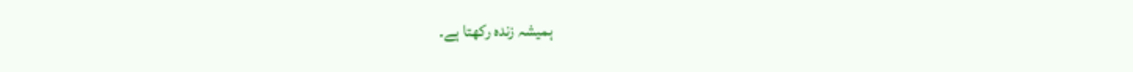ہمیشہ زندہ رکھتا ہے۔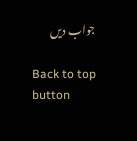جواب دیں

Back to top button